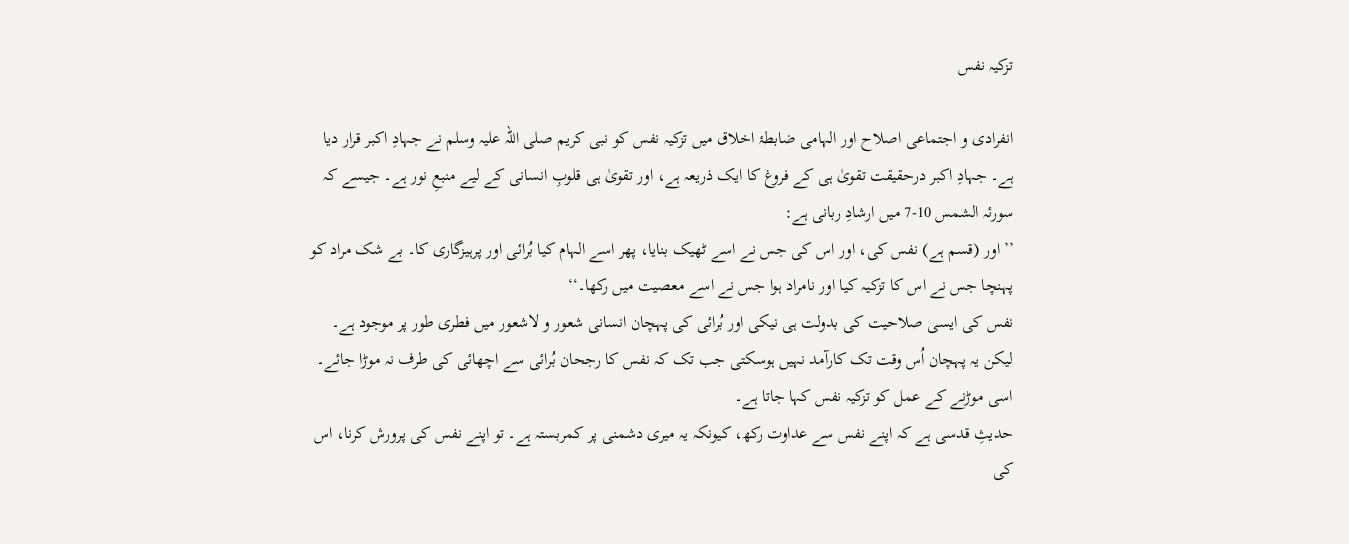تزکیہ نفس

انفرادی و اجتماعی اصلاح اور الہامی ضابطۂ اخلاق میں تزکیہ نفس کو نبی کریم صلی اللہ علیہ وسلم نے جہادِ اکبر قرار دیا ہے۔ جہادِ اکبر درحقیقت تقویٰ ہی کے فروغ کا ایک ذریعہ ہے، اور تقویٰ ہی قلوبِ انسانی کے لیے منبعِ نور ہے۔ جیسے کہ سورئہ الشمس 10-7 میں ارشادِ ربانی ہے:
’’اور (قسم ہے) نفس کی، اور اس کی جس نے اسے ٹھیک بنایا، پھر اسے الہام کیا بُرائی اور پرہیزگاری کا۔ بے شک مراد کو پہنچا جس نے اس کا تزکیہ کیا اور نامراد ہوا جس نے اسے معصیت میں رکھا۔‘‘
نفس کی ایسی صلاحیت کی بدولت ہی نیکی اور بُرائی کی پہچان انسانی شعور و لاشعور میں فطری طور پر موجود ہے۔ لیکن یہ پہچان اُس وقت تک کارآمد نہیں ہوسکتی جب تک کہ نفس کا رجحان بُرائی سے اچھائی کی طرف نہ موڑا جائے۔ اسی موڑنے کے عمل کو تزکیہ نفس کہا جاتا ہے۔
حدیثِ قدسی ہے کہ اپنے نفس سے عداوت رکھ، کیونکہ یہ میری دشمنی پر کمربستہ ہے۔ تو اپنے نفس کی پرورش کرنا، اس کی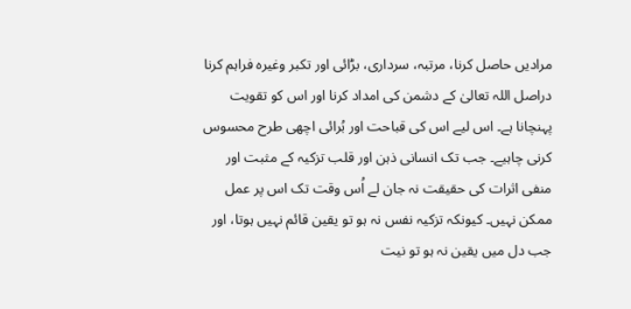مرادیں حاصل کرنا، مرتبہ، سرداری، بڑائی اور تکبر وغیرہ فراہم کرنا دراصل اللہ تعالیٰ کے دشمن کی امداد کرنا اور اس کو تقویت پہنچانا ہے۔ اس لیے اس کی قباحت اور بُرائی اچھی طرح محسوس کرنی چاہیے۔ جب تک انسانی ذہن اور قلب تزکیہ کے مثبت اور منفی اثرات کی حقیقت نہ جان لے اُس وقت تک اس پر عمل ممکن نہیں۔ کیونکہ تزکیہ نفس نہ ہو تو یقین قائم نہیں ہوتا، اور جب دل میں یقین نہ ہو تو نیت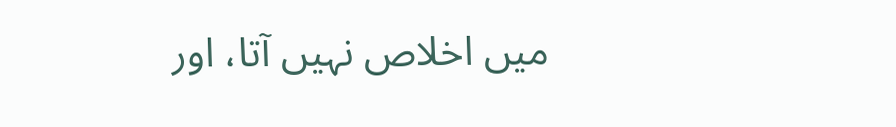میں اخلاص نہیں آتا، اور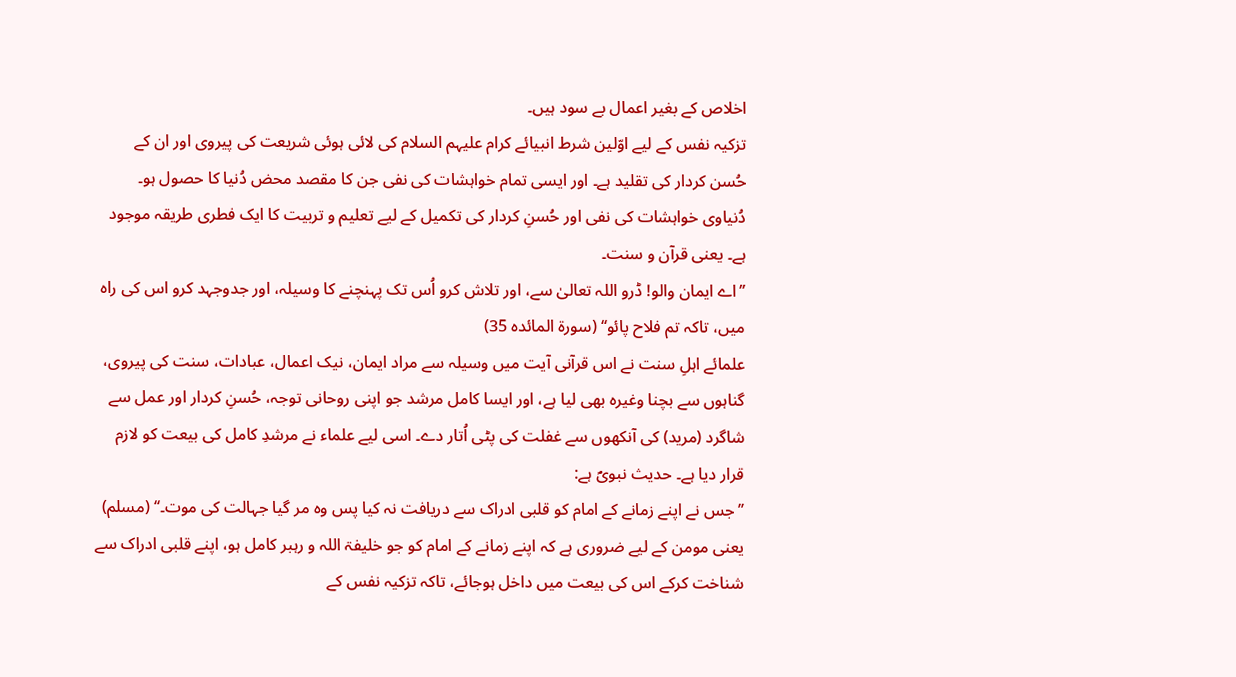اخلاص کے بغیر اعمال بے سود ہیں۔
تزکیہ نفس کے لیے اوّلین شرط انبیائے کرام علیہم السلام کی لائی ہوئی شریعت کی پیروی اور ان کے حُسن کردار کی تقلید ہے۔ اور ایسی تمام خواہشات کی نفی جن کا مقصد محض دُنیا کا حصول ہو۔ دُنیاوی خواہشات کی نفی اور حُسنِ کردار کی تکمیل کے لیے تعلیم و تربیت کا ایک فطری طریقہ موجود ہے۔ یعنی قرآن و سنت۔
’’اے ایمان والو! ڈرو اللہ تعالیٰ سے، اور تلاش کرو اُس تک پہنچنے کا وسیلہ، اور جدوجہد کرو اس کی راہ میں، تاکہ تم فلاح پائو‘‘ (سورۃ المائدہ 35)
علمائے اہلِ سنت نے اس قرآنی آیت میں وسیلہ سے مراد ایمان، نیک اعمال، عبادات، سنت کی پیروی، گناہوں سے بچنا وغیرہ بھی لیا ہے، اور ایسا کامل مرشد جو اپنی روحانی توجہ، حُسنِ کردار اور عمل سے شاگرد (مرید) کی آنکھوں سے غفلت کی پٹی اُتار دے۔ اسی لیے علماء نے مرشدِ کامل کی بیعت کو لازم قرار دیا ہے۔ حدیث نبویؐ ہے:
’’جس نے اپنے زمانے کے امام کو قلبی ادراک سے دریافت نہ کیا پس وہ مر گیا جہالت کی موت۔‘‘ (مسلم)
یعنی مومن کے لیے ضروری ہے کہ اپنے زمانے کے امام کو جو خلیفۃ اللہ و رہبر کامل ہو، اپنے قلبی ادراک سے شناخت کرکے اس کی بیعت میں داخل ہوجائے، تاکہ تزکیہ نفس کے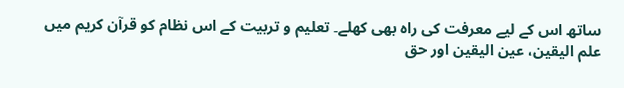ساتھ اس کے لیے معرفت کی راہ بھی کھلے۔ تعلیم و تربیت کے اس نظام کو قرآن کریم میں علم الیقین، عین الیقین اور حق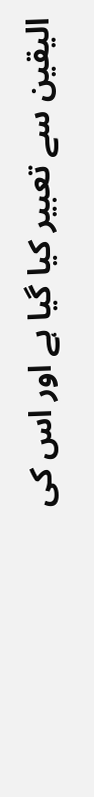الیقین سے تعبیر کیا گیا ہے اور اس کی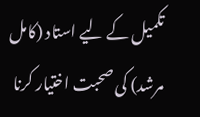تکمیل کے لیے استاد (کامل مرشد) کی صحبت اختیار کرنا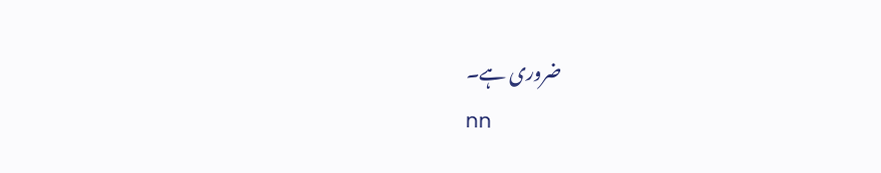ضروری ہے۔
nn